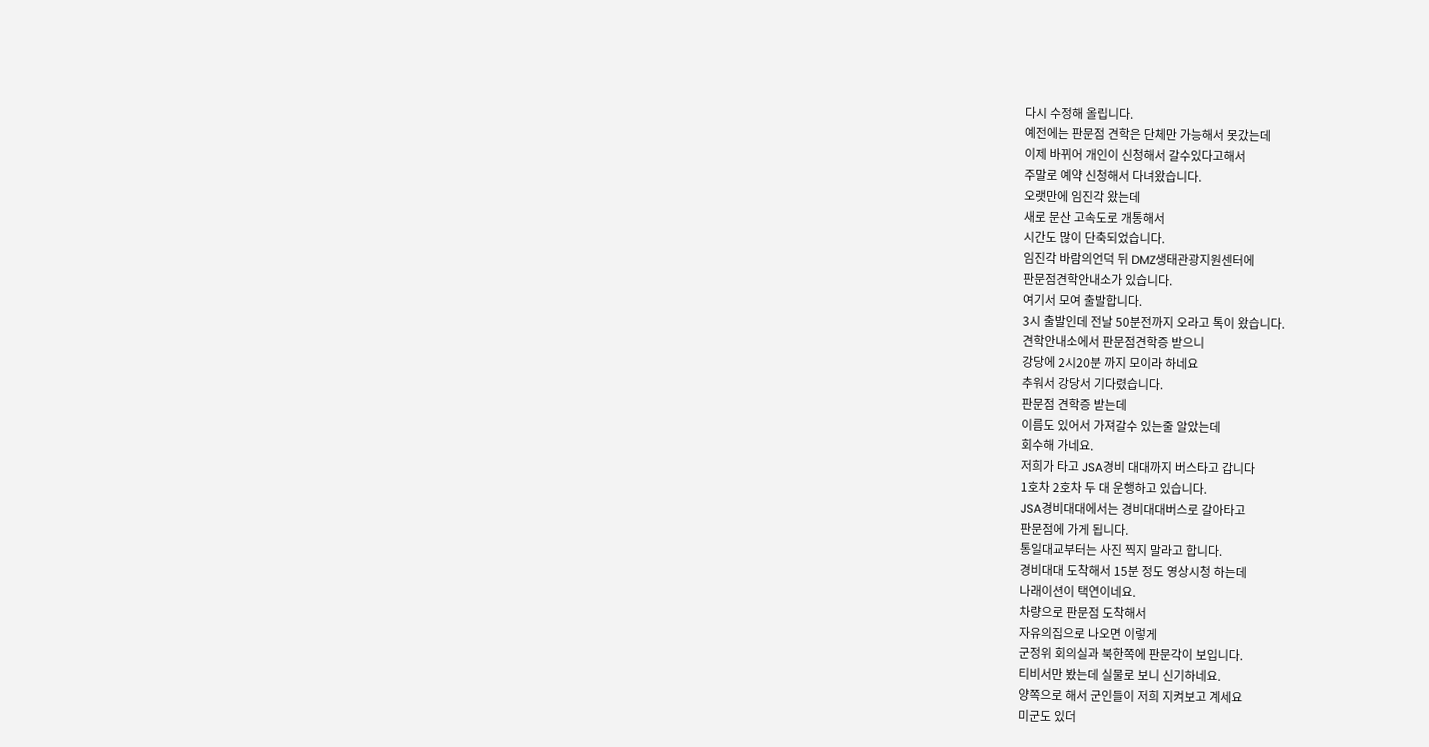다시 수정해 올립니다.
예전에는 판문점 견학은 단체만 가능해서 못갔는데
이제 바뀌어 개인이 신청해서 갈수있다고해서
주말로 예약 신청해서 다녀왔습니다.
오랫만에 임진각 왔는데
새로 문산 고속도로 개통해서
시간도 많이 단축되었습니다.
임진각 바람의언덕 뒤 DMZ생태관광지원센터에
판문점견학안내소가 있습니다.
여기서 모여 출발합니다.
3시 출발인데 전날 50분전까지 오라고 톡이 왔습니다.
견학안내소에서 판문점견학증 받으니
강당에 2시20분 까지 모이라 하네요
추워서 강당서 기다렸습니다.
판문점 견학증 받는데
이름도 있어서 가져갈수 있는줄 알았는데
회수해 가네요.
저희가 타고 JSA경비 대대까지 버스타고 갑니다
1호차 2호차 두 대 운행하고 있습니다.
JSA경비대대에서는 경비대대버스로 갈아타고
판문점에 가게 됩니다.
통일대교부터는 사진 찍지 말라고 합니다.
경비대대 도착해서 15분 정도 영상시청 하는데
나래이션이 택연이네요.
차량으로 판문점 도착해서
자유의집으로 나오면 이렇게
군정위 회의실과 북한쪽에 판문각이 보입니다.
티비서만 봤는데 실물로 보니 신기하네요.
양쪽으로 해서 군인들이 저희 지켜보고 계세요
미군도 있더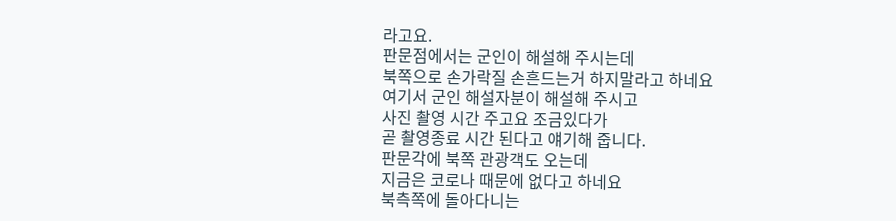라고요.
판문점에서는 군인이 해설해 주시는데
북쪽으로 손가락질 손흔드는거 하지말라고 하네요
여기서 군인 해설자분이 해설해 주시고
사진 촬영 시간 주고요 조금있다가
곧 촬영종료 시간 된다고 얘기해 줍니다.
판문각에 북쪽 관광객도 오는데
지금은 코로나 때문에 없다고 하네요
북측쪽에 돌아다니는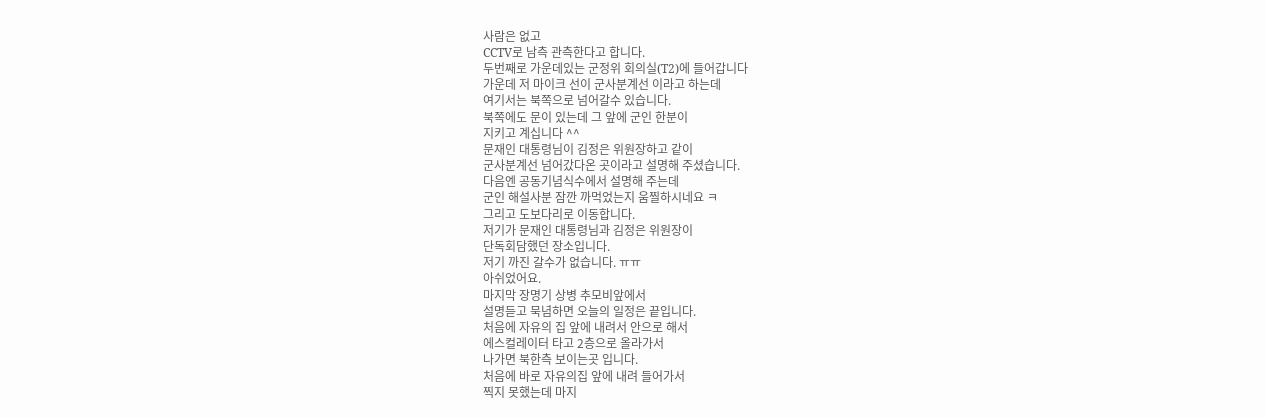사람은 없고
CCTV로 남측 관측한다고 합니다.
두번째로 가운데있는 군정위 회의실(T2)에 들어갑니다
가운데 저 마이크 선이 군사분계선 이라고 하는데
여기서는 북쪽으로 넘어갈수 있습니다.
북쪽에도 문이 있는데 그 앞에 군인 한분이
지키고 계십니다 ^^
문재인 대통령님이 김정은 위원장하고 같이
군사분계선 넘어갔다온 곳이라고 설명해 주셨습니다.
다음엔 공동기념식수에서 설명해 주는데
군인 해설사분 잠깐 까먹었는지 움찔하시네요 ㅋ
그리고 도보다리로 이동합니다.
저기가 문재인 대통령님과 김정은 위원장이
단독회담했던 장소입니다.
저기 까진 갈수가 없습니다. ㅠㅠ
아쉬었어요.
마지막 장명기 상병 추모비앞에서
설명듣고 묵념하면 오늘의 일정은 끝입니다.
처음에 자유의 집 앞에 내려서 안으로 해서
에스컬레이터 타고 2층으로 올라가서
나가면 북한측 보이는곳 입니다.
처음에 바로 자유의집 앞에 내려 들어가서
찍지 못했는데 마지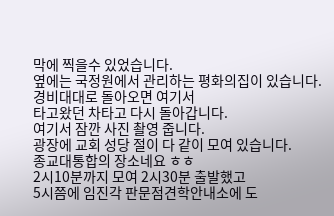막에 찍을수 있었습니다.
옆에는 국정원에서 관리하는 평화의집이 있습니다.
경비대대로 돌아오면 여기서
타고왔던 차타고 다시 돌아갑니다.
여기서 잠깐 사진 촬영 줍니다.
광장에 교회 성당 절이 다 같이 모여 있습니다.
종교대통합의 장소네요 ㅎㅎ
2시10분까지 모여 2시30분 출발했고
5시쯤에 임진각 판문점견학안내소에 도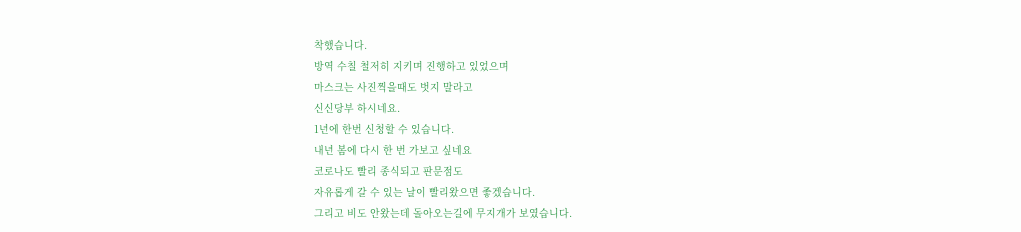착했습니다.
방역 수칠 철저히 지키며 진행하고 있었으며
마스크는 사진찍을때도 벗지 말라고
신신당부 하시네요.
1년에 한번 신청할 수 있습니다.
내년 봄에 다시 한 번 가보고 싶네요
코로나도 빨리 종식되고 판문점도
자유롭게 갈 수 있는 날이 빨리왔으면 좋겠습니다.
그리고 비도 안왔는데 돌아오는길에 무지개가 보였습니다.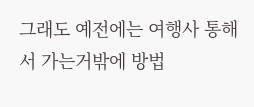그래도 예전에는 여행사 통해서 가는거밖에 방법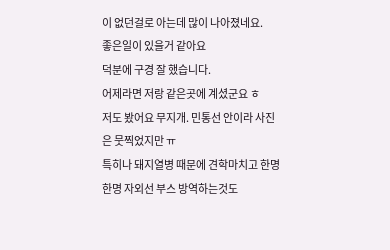이 없던걸로 아는데 많이 나아졌네요.
좋은일이 있을거 같아요
덕분에 구경 잘 했습니다.
어제라면 저랑 같은곳에 계셨군요 ㅎ
저도 봤어요 무지개. 민통선 안이라 사진은 뭇찍었지만 ㅠ
특히나 돼지열병 때문에 견학마치고 한명한명 자외선 부스 방역하는것도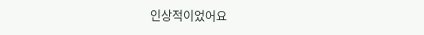인상적이었어요